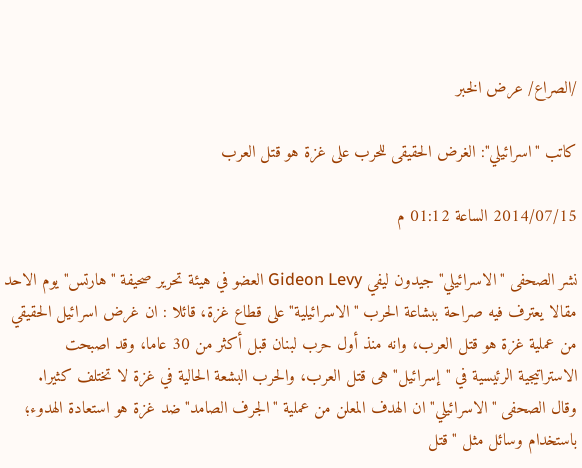/الصراع/ عرض الخبر

كاتب "اسرائيلي": الغرض الحقيقى للحرب على غزة هو قتل العرب

2014/07/15 الساعة 01:12 م

نشر الصحفى "الاسرائيلي" جيدون ليفي Gideon Levy العضو في هيئة تحرير صحيفة "هارتس" يوم الاحد مقالا يعترف فيه صراحة ببشاعة الحرب "الاسرائيلية" على قطاع غزة، قائلا : ان غرض اسرائيل الحقيقي من عملية غزة هو قتل العرب، وانه منذ أول حرب لبنان قبل أكثر من 30 عاما، وقد اصبحت الاستراتيجية الرئيسية في "إسرائيل" هى قتل العرب، والحرب البشعة الحالية في غزة لا تختلف كثيرا.
وقال الصحفى "الاسرائيلي" ان الهدف المعلن من عملية "الجرف الصامد" ضد غزة هو استعادة الهدوء؛ باستخدام وسائل مثل "قتل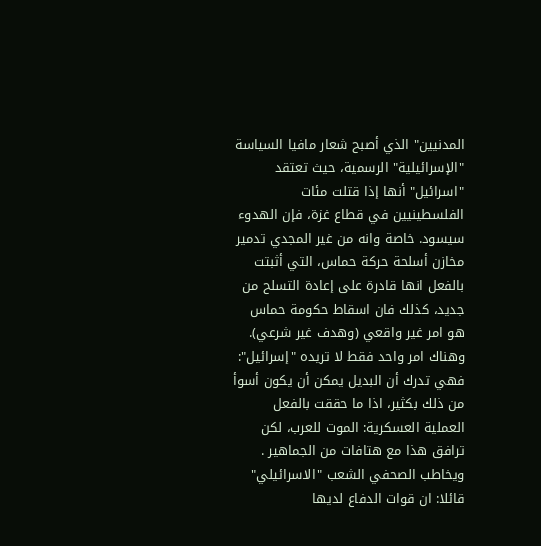المدنيين" الذي أصبح شعار مافيا السياسة "الإسرائيلية" الرسمية، حيث تعتقد "اسرائيل" أنها إذا قتلت مئات الفلسطينيين في قطاع غزة، فإن الهدوء سيسود. خاصة وانه من غير المجدي تدمير مخازن أسلحة حركة حماس، التي أثبتت بالفعل انها قادرة على إعادة التسلح من جديد، كذلك فان اسقاط حكومة حماس هو امر غير واقعي (وهدف غير شرعي).
وهناك امر واحد فقط لا تريده "إسرائيل": فهي تدرك أن البديل يمكن أن يكون أسوأ من ذلك بكثير، اذا ما حققت بالفعل العملية العسكرية: الموت للعرب، لكن ترافق هذا مع هتافات من الجماهير .
ويخاطب الصحفي الشعب "الاسرائيلي" قائلا: ان قوات الدفاع لديها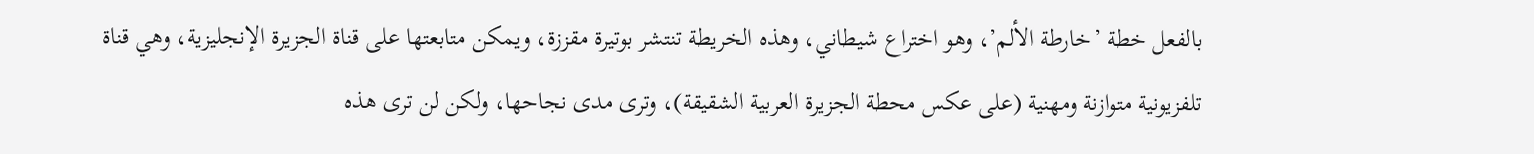بالفعل خطة ’خارطة الألم’، وهو اختراع شيطاني، وهذه الخريطة تنتشر بوتيرة مقززة، ويمكن متابعتها على قناة الجزيرة الإنجليزية، وهي قناة تلفزيونية متوازنة ومهنية (على عكس محطة الجزيرة العربية الشقيقة)، وترى مدى نجاحها، ولكن لن ترى هذه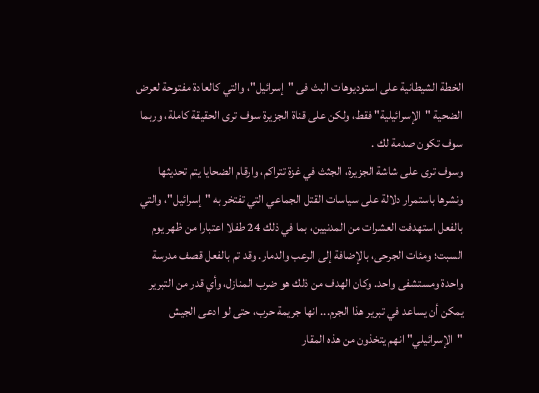الخطة الشيطانية على استوديوهات البث فى "إسرائيل"، والتي كالعادة مفتوحة لعرض الضحية "الإسرائيلية" فقط، ولكن على قناة الجزيرة سوف ترى الحقيقة كاملة، وربما سوف تكون صدمة لك .
وسوف ترى على شاشة الجزيرة، الجثث في غزة تتراكم، وارقام الضحايا يتم تحديثها ونشرها باستمرار دلالة على سياسات القتل الجماعي التي تفتخر به "إسرائيل"، والتي بالفعل استهدفت العشرات من المدنيين، بما في ذلك 24 طفلا اعتبارا من ظهر يوم السبت؛ ومئات الجرحى، بالإضافة إلى الرعب والدمار. وقد تم بالفعل قصف مدرسة واحدة ومستشفى واحد. وكان الهدف من ذلك هو ضرب المنازل، وأي قدر من التبرير يمكن أن يساعد في تبرير هذا الجرم... انها جريمة حرب، حتى لو ادعى الجيش "الإسرائيلي" انهم يتخذون من هذه المقار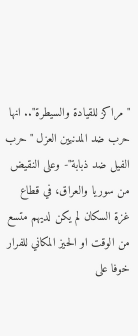"مراكز للقيادة والسيطرة".. انها حرب ضد المدنيين العزل "حرب الفيل ضد ذبابة"- وعلى النقيض من سوريا والعراق، في قطاع غزة السكان لم يكن لديهم متسع من الوقت او الحيز المكاني للفرار خوفا على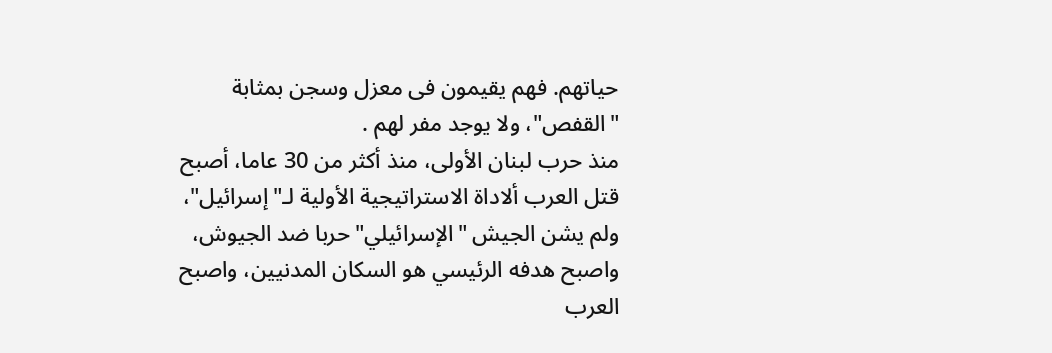حياتهم. فهم يقيمون فى معزل وسجن بمثابة "القفص"، ولا يوجد مفر لهم .
منذ حرب لبنان الأولى، منذ أكثر من 30 عاما، أصبح قتل العرب ألاداة الاستراتيجية الأولية لـ"إسرائيل"، ولم يشن الجيش "الإسرائيلي" حربا ضد الجيوش، واصبح هدفه الرئيسي هو السكان المدنيين، واصبح العرب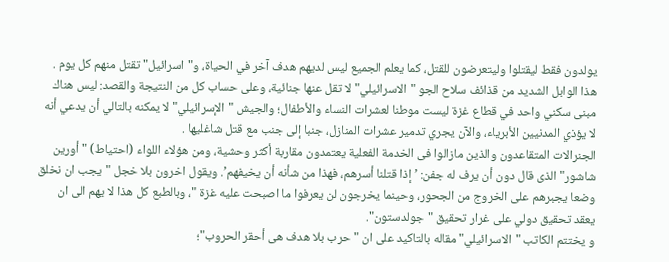يولدون فقط ليقتلوا وليتعرضون للقتل، كما يعلم الجميع ليس لديهم هدف آخر في الحياة، و"اسرائيل" تقتل منهم كل يوم .
هذا الوابل الشديد من قذائف سلاح الجو "الاسرائيلي" لا تقل عنها جنائية، وعلى حساب كل من النتيجة والقصد: ليس هناك مبنى سكني واحد في قطاع غزة ليست موطنا لعشرات النساء والأطفال؛ والجيش "الإسرائيلي" لا يمكنه بالتالي أن يدعي أنه لا يؤذي المدنيين الأبرياء، والآن يجري تدمير عشرات المنازل، جنبا إلى جنب مع قتل شاغليها .
الجنرالات المتقاعدون والذين مازالوا فى الخدمة الفعلية يعتمدون مقاربة أكثر وحشية، ومن هؤلاء اللواء (احتياط) "أورين شاشور" الذى قال دون أن يرف له جفن: ’إذا قتلنا أسرهم، فهذا من شأنه أن يخيفهم’. ويقول اخرون بلا خجل "يجب ان نخلق وضعا يجبرهم على الخروج من الجحور، وحينما يخرجون لن يعرفوا ما اصبحت عليه غزة "، وبالطبع كل هذا لا يهم الى ان يعقد تحقيق دولي على غرار تحقيق "جولدستون".
و يختتم الكاتب "الاسرائيلي" مقاله بالتاكيد على ان "حرب بلا هدف هى أحقر الحروب"؛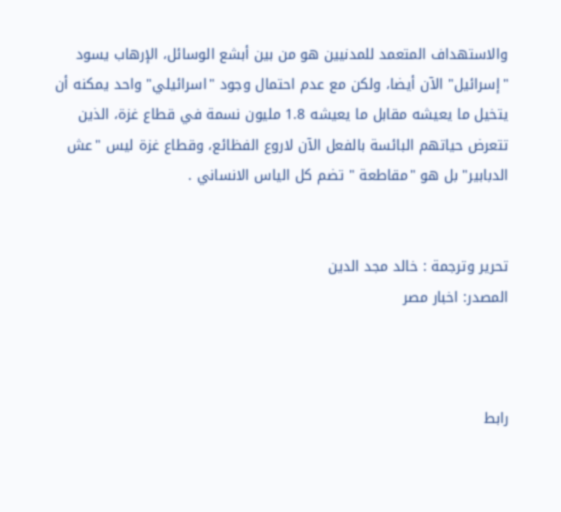والاستهداف المتعمد للمدنيين هو من بين أبشع الوسائل، الإرهاب يسود "إسرائيل" الآن أيضا، ولكن مع عدم احتمال وجود "اسرائيلي" واحد يمكنه أن يتخيل ما يعيشه مقابل ما يعيشه 1.8 مليون نسمة في قطاع غزة، الذين تتعرض حياتهم البائسة بالفعل الآن لاروع الفظائع، وقطاع غزة ليس "عش الدبابير" بل هو "مقاطعة " تضم كل الياس الانساني .


تحرير وترجمة : خالد مجد الدين
المصدر: اخبار مصر



رابط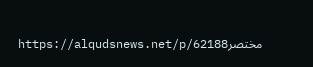مختصرhttps://alqudsnews.net/p/62188